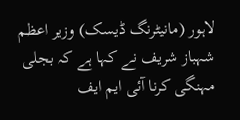لاہور (مانیٹرنگ ڈیسک) وزیر اعظم شہباز شریف نے کہا ہے کہ بجلی مہنگی کرنا آئی ایم ایف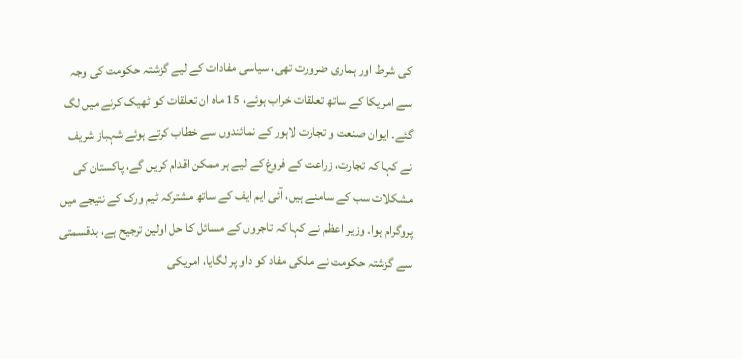کی شرط اور ہماری ضرورت تھی، سیاسی مفادات کے لیے گزشتہ حکومت کی وجہ سے امریکا کے ساتھ تعلقات خراب ہوئے، 15 ماہ ان تعلقات کو ٹھیک کرنے میں لگ گئے۔ ایوان صنعت و تجارت لاہور کے نمائندوں سے خطاب کرتے ہوئے شہباز شریف نے کہا کہ تجارت، زراعت کے فروغ کے لیے ہر ممکن اقدام کریں گے، پاکستان کی مشکلات سب کے سامنے ہیں، آئی ایم ایف کے ساتھ مشترکہ ٹیم ورک کے نتیجے میں پروگرام ہوا۔ وزیر اعظم نے کہا کہ تاجروں کے مسائل کا حل اولین ترجیح ہے، بدقسمتی سے گزشتہ حکومت نے ملکی مفاد کو داو پر لگایا، امریکی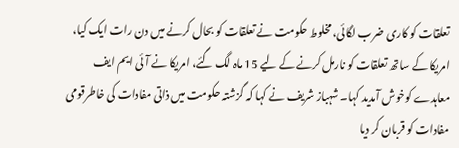تعلقات کو کاری ضرب لگائی، مخلوط حکومت نے تعلقات کو بحال کرنے میں دن رات ایک کیا، امریکا کے ساتھ تعلقات کو نارمل کرنے کے لیے 15 ماہ لگ گئے، امریکا نے آئی ایم ایف معاہدے کوخوش آمدید کہا۔ شہباز شریف نے کہا کہ گزشتہ حکومت میں ذاتی مفادات کی خاطرقومی مفادات کو قربان کر دیا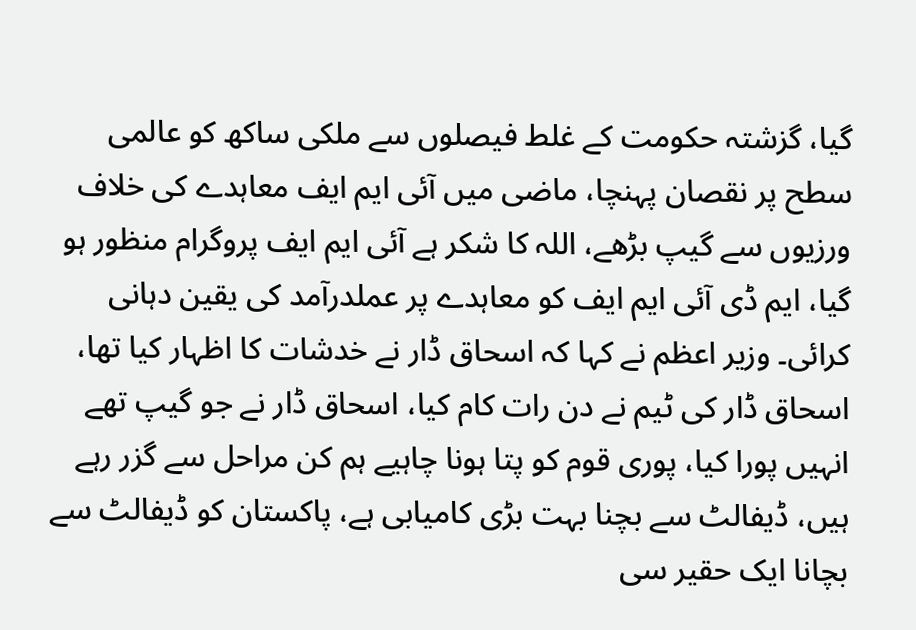گیا، گزشتہ حکومت کے غلط فیصلوں سے ملکی ساکھ کو عالمی سطح پر نقصان پہنچا، ماضی میں آئی ایم ایف معاہدے کی خلاف ورزیوں سے گیپ بڑھے، اللہ کا شکر ہے آئی ایم ایف پروگرام منظور ہو گیا، ایم ڈی آئی ایم ایف کو معاہدے پر عملدرآمد کی یقین دہانی کرائی۔ وزیر اعظم نے کہا کہ اسحاق ڈار نے خدشات کا اظہار کیا تھا، اسحاق ڈار کی ٹیم نے دن رات کام کیا، اسحاق ڈار نے جو گیپ تھے انہیں پورا کیا، پوری قوم کو پتا ہونا چاہیے ہم کن مراحل سے گزر رہے ہیں، ڈیفالٹ سے بچنا بہت بڑی کامیابی ہے، پاکستان کو ڈیفالٹ سے بچانا ایک حقیر سی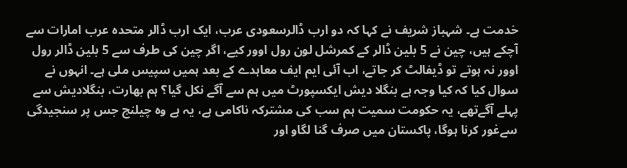خدمت ہے۔ شہباز شریف نے کہا کہ دو ارب ڈالرسعودی عرب، ایک ارب ڈالر متحدہ عرب امارات سے آچکے ہیں، چین نے 5 بلین ڈالر کے کمرشل لون رول اوور کیے، اگر چین کی طرف سے 5 بلین ڈالر رول اوور نہ ہوتے تو ڈیفالٹ کر جاتے، اب آئی ایم ایف معاہدے کے بعد ہمیں سپیس ملی ہے۔ انہوں نے سوال کیا کہ کیا وجہ ہے بنگلا دیش ایکسپورٹ میں ہم سے آگے نکل گیا؟ ہم بھارت، بنگلادیش سے پہلے آگےتھے، یہ حکومت سمیت ہم سب کی مشترکہ ناکامی ہے، یہ ہے وہ چیلنج جس پر سنجیدگی سےغور کرنا ہوگا، پاکستان میں صرف گنا لگاو اور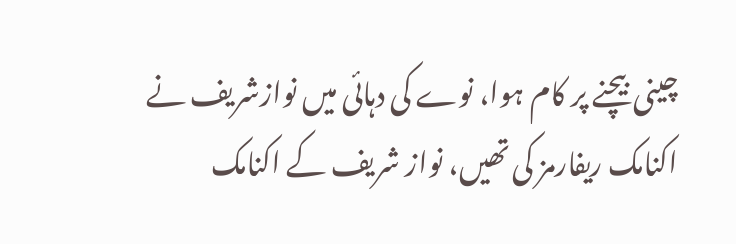چینی بیچنے پر کام ہوا، نوے کی دہائی میں نوازشریف نے اکنامک ریفارمز کی تھیں، نواز شریف کے اکنامک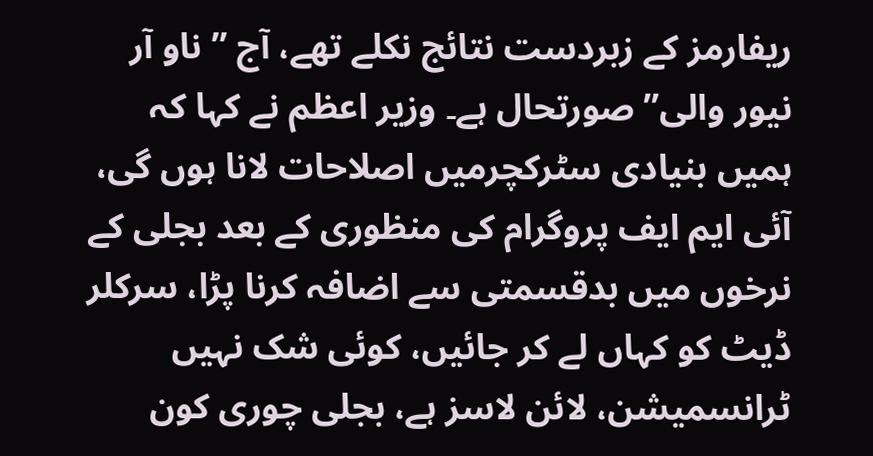ریفارمز کے زبردست نتائج نکلے تھے، آج ”ناو آر نیور والی” صورتحال ہے۔ وزیر اعظم نے کہا کہ ہمیں بنیادی سٹرکچرمیں اصلاحات لانا ہوں گی، آئی ایم ایف پروگرام کی منظوری کے بعد بجلی کے نرخوں میں بدقسمتی سے اضافہ کرنا پڑا، سرکلر ڈیٹ کو کہاں لے کر جائیں، کوئی شک نہیں ٹرانسمیشن، لائن لاسز ہے، بجلی چوری کون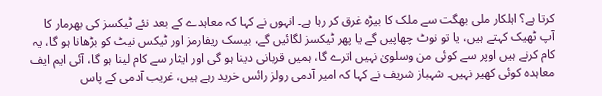کرتا ہے؟ اہلکار ملی بھگت سے ملک کا بیڑہ غرق کر رہا ہے۔ انہوں نے کہا کہ معاہدے کے بعد نئے ٹیکسز کی بھرمار کا آپ ٹھیک کہتے ہیں، یا تو نوٹ چھاپیں گے یا پھر ٹیکسز لگائیں گے، بیسک ریفارمز اور ٹیکس نیٹ کو بڑھانا ہو گا، یہ کام کرنے ہیں اوپر سے کوئی من وسلویٰ نہیں اترے گا، ہمیں قربانی دینا ہو گی اور ایثار سے کام لینا ہو گا، آئی ایم ایف معاہدہ کوئی کھیر نہیں۔ شہباز شریف نے کہا کہ امیر آدمی رولز رائس خرید رہے ہیں، غریب آدمی کے پاس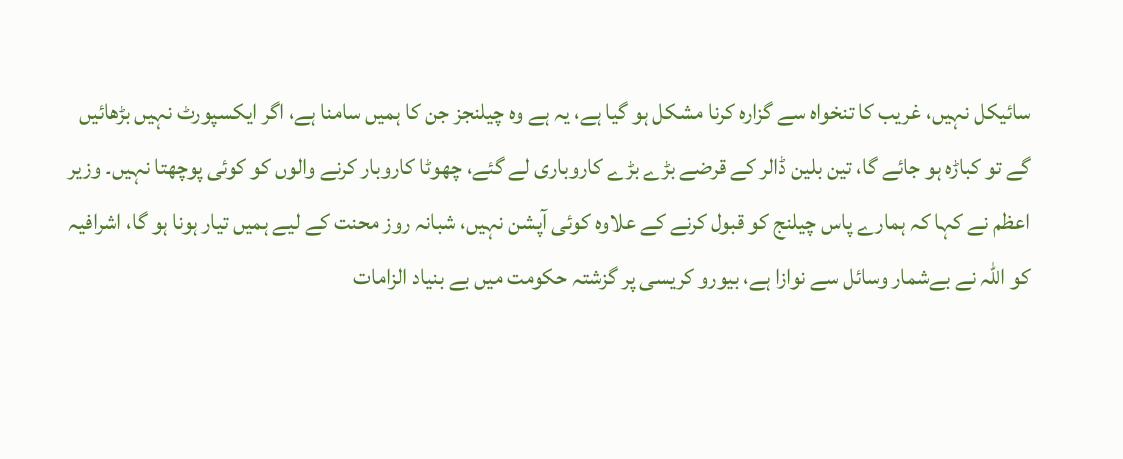سائیکل نہیں، غریب کا تنخواہ سے گزارہ کرنا مشکل ہو گیا ہے، یہ ہے وہ چیلنجز جن کا ہمیں سامنا ہے، اگر ایکسپورٹ نہیں بڑھائیں گے تو کباڑہ ہو جائے گا، تین بلین ڈالر کے قرضے بڑے بڑے کاروباری لے گئے، چھوٹا کاروبار کرنے والوں کو کوئی پوچھتا نہیں۔ وزیر اعظم نے کہا کہ ہمارے پاس چیلنج کو قبول کرنے کے علاوہ کوئی آپشن نہیں، شبانہ روز محنت کے لیے ہمیں تیار ہونا ہو گا، اشرافیہ کو اللہ نے بےشمار وسائل سے نوازا ہے، بیورو کریسی پر گزشتہ حکومت میں بے بنیاد الزامات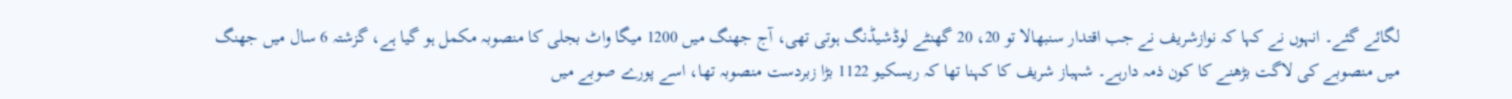لگائے گئے۔ انہوں نے کہا کہ نوازشریف نے جب اقتدار سنبھالا تو 20، 20 گھنٹے لوڈشیڈنگ ہوتی تھی، آج جھنگ میں 1200 میگا واٹ بجلی کا منصوبہ مکمل ہو گیا ہے، گزشتہ 6 سال میں جھنگ میں منصوبے کی لاگت بڑھنے کا کون ذمہ دارہے۔ شہباز شریف کا کہنا تھا کہ ریسکیو 1122 بڑا زبردست منصوبہ تھا، اسے پورے صوبے میں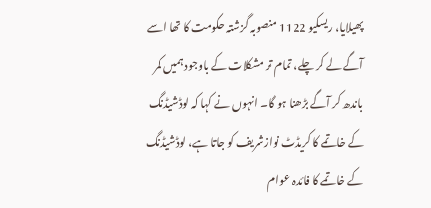پھیلایا، ریسکیو 1122 منصوبہ گزشتہ حکومت کا تھا اسے آگے لے کر چلے، تمام تر مشکلات کے باوجود ہمیں کمر باندھ کر آگے بڑھنا ہو گا۔ انہوں نے کہا کہ لوڈشیڈنگ کے خاتمے کا کریڈٹ نوازشریف کو جاتا ہے، لوڈشیڈنگ کے خاتمے کا فائدہ عوام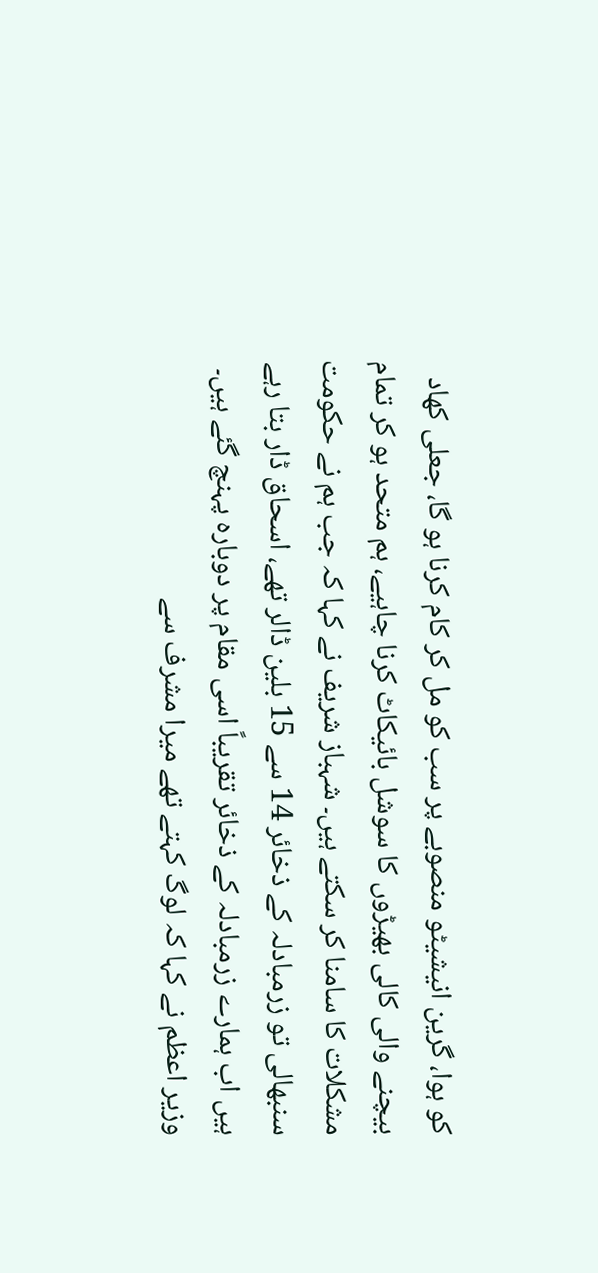کو ہوا، گرین انیشیٹو منصوبے پر سب کو مل کر کام کرنا ہو گا، جعلی کھاد بیچنے والی کالی بھیڑوں کا سوشل بائیکاٹ کرنا چاہیے، ہم متحد ہو کر تمام مشکلات کا سامنا کر سکتے ہیں۔ شہباز شریف نے کہا کہ جب ہم نے حکومت سنبھالی تو زرمبادلہ کے ذخائر 14 سے 15 بلین ڈالر تھے، اسحاق ڈار بتا رہے ہیں اب ہمارے زرمبادلہ کے ذخائر تقریباً اسی مقام پر دوبارہ پہنچ گئے ہیں۔ وزیر اعظم نے کہا کہ لوگ کہتے تھے میرا مشرف سے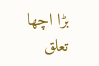بڑا اچھا تعلق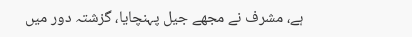ہے، مشرف نے مجھے جیل پہنچایا، گزشتہ دور میں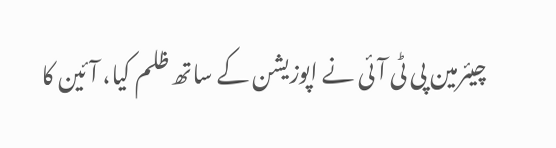چیئرمین پی ٹی آئی نے اپوزیشن کے ساتھ ظلم کیا، آئین کا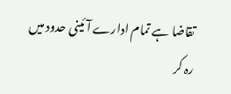تقاضا ہے تمام ادارے آئینی حدود میں رہ کر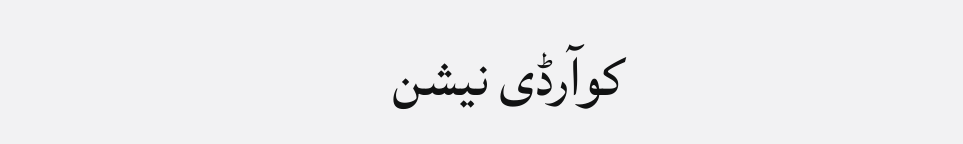کوآرڈی نیشن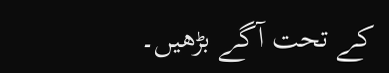کے تحت آگے بڑھیں۔